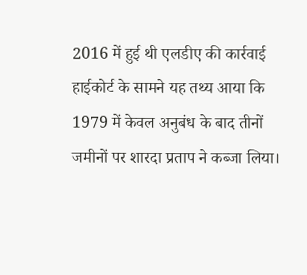2016 में हुई थी एलडीए की कार्रवाई
हाईकोर्ट के सामने यह तथ्य आया कि 1979 में केवल अनुबंध के बाद तीनों जमीनों पर शारदा प्रताप ने कब्जा लिया।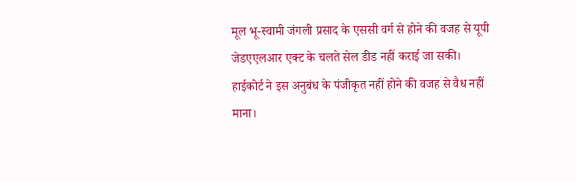मूल भू-स्वामी जंगली प्रसाद के एससी वर्ग से होने की वजह से यूपी जेडएएलआर एक्ट के चलते सेल डीड नहीं कराई जा सकी।
हाईकोर्ट ने इस अनुबंध के पंजीकृत नहीं होने की वजह से वैध नहीं माना।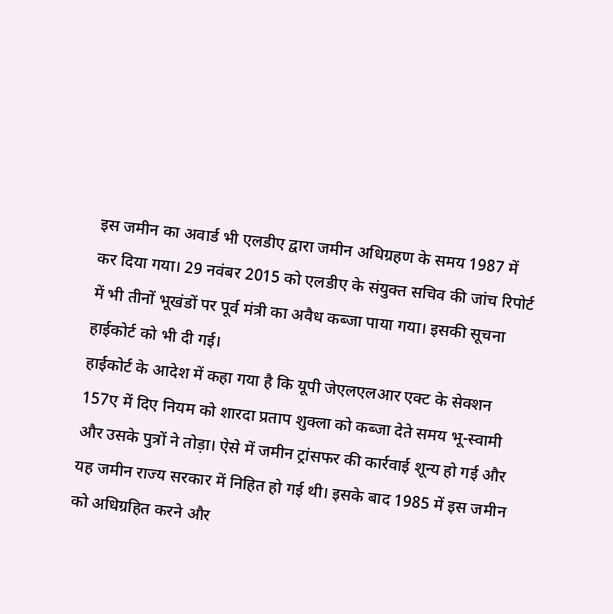इस जमीन का अवार्ड भी एलडीए द्वारा जमीन अधिग्रहण के समय 1987 में कर दिया गया। 29 नवंबर 2015 को एलडीए के संयुक्त सचिव की जांच रिपोर्ट में भी तीनों भूखंडों पर पूर्व मंत्री का अवैध कब्जा पाया गया। इसकी सूचना हाईकोर्ट को भी दी गई।
हाईकोर्ट के आदेश में कहा गया है कि यूपी जेएलएलआर एक्ट के सेक्शन 157ए में दिए नियम को शारदा प्रताप शुक्ला को कब्जा देते समय भू-स्वामी और उसके पुत्रों ने तोड़ा। ऐसे में जमीन ट्रांसफर की कार्रवाई शून्य हो गई और यह जमीन राज्य सरकार में निहित हो गई थी। इसके बाद 1985 में इस जमीन को अधिग्रहित करने और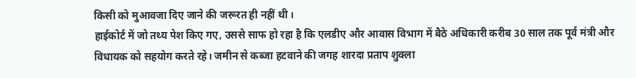किसी को मुआवजा दिए जाने की जरूरत ही नहीं थी।
हाईकोर्ट में जो तथ्य पेश किए गए, उससे साफ हो रहा है कि एलडीए और आवास विभाग में बैठे अधिकारी करीब 30 साल तक पूर्व मंत्री और विधायक को सहयोग करते रहे। जमीन से कब्जा हटवाने की जगह शारदा प्रताप शुक्ला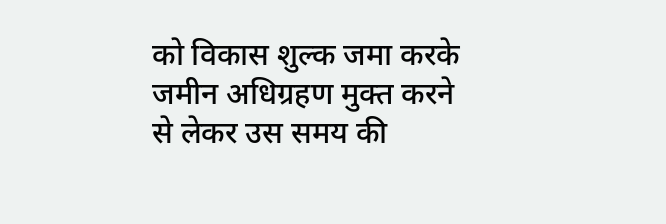को विकास शुल्क जमा करके जमीन अधिग्रहण मुक्त करने से लेकर उस समय की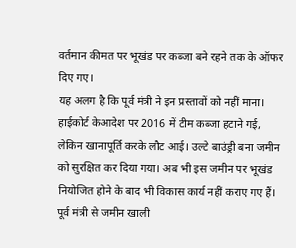वर्तमान कीमत पर भूखंड पर कब्जा बने रहने तक के ऑफर दिए गए।
यह अलग है कि पूर्व मंत्री ने इन प्रस्तावों को नहीं माना। हाईकोर्ट केआदेश पर 2016 में टीम कब्जा हटाने गई, लेकिन खानापूर्ति करके लौट आई। उल्टे बाउंड्री बना जमीन को सुरक्षित कर दिया गया। अब भी इस जमीन पर भूखंड नियोजित होने के बाद भी विकास कार्य नहीं कराए गए हैं।
पूर्व मंत्री से जमीन खाली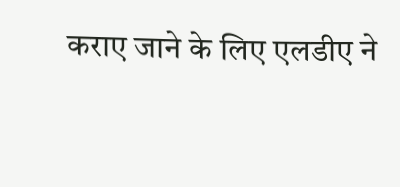कराए जाने के लिए एलडीए ने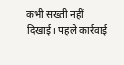कभी सख्ती नहीं दिखाई। पहले कार्रवाई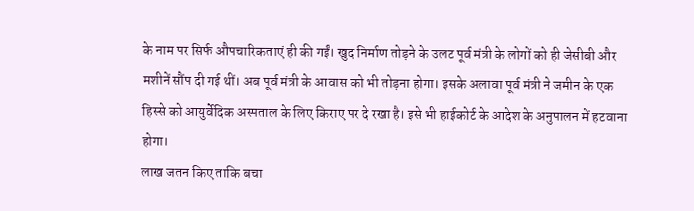के नाम पर सिर्फ औपचारिकताएं ही की गईं। खुद निर्माण तोड़ने के उलट पूर्व मंत्री के लोगों को ही जेसीबी और मशीनें सौंप दी गई थीं। अब पूर्व मंत्री के आवास को भी तोड़ना होगा। इसके अलावा पूर्व मंत्री ने जमीन के एक हिस्से को आयुर्वेदिक अस्पताल के लिए किराए पर दे रखा है। इसे भी हाईकोर्ट के आदेश के अनुपालन में हटवाना होगा।
लाख जतन किए ताकि बचा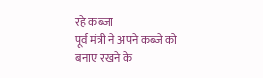रहे कब्जा
पूर्व मंत्री ने अपने कब्जे को बनाए रखने के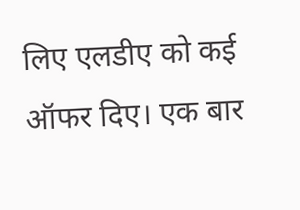लिए एलडीए को कई ऑफर दिए। एक बार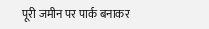पूरी जमीन पर पार्क बनाकर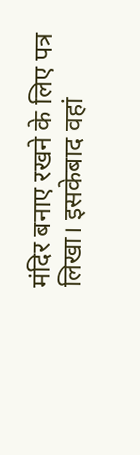मंदिर बनाए रखने के लिए पत्र लिखा। इसकेबाद वहां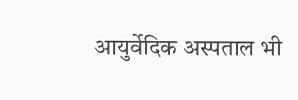आयुर्वेदिक अस्पताल भी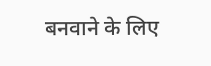बनवाने के लिए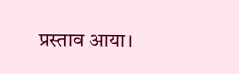प्रस्ताव आया।